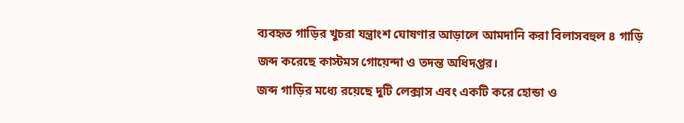ব্যবহৃত গাড়ির খুচরা যন্ত্রাংশ ঘোষণার আড়ালে আমদানি করা বিলাসবহুল ৪ গাড়ি জব্দ করেছে কাস্টমস গোয়েন্দা ও তদন্ত অধিদপ্তর।
জব্দ গাড়ির মধ্যে রয়েছে দুটি লেক্সাস এবং একটি করে হোন্ডা ও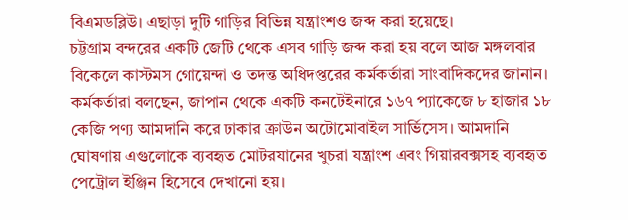বিএমডব্লিউ। এছাড়া দুটি গাড়ির বিভিন্ন যন্ত্রাংশও জব্দ করা হয়েছে।
চট্টগ্রাম বন্দরের একটি জেটি থেকে এসব গাড়ি জব্দ করা হয় বলে আজ মঙ্গলবার বিকেলে কাস্টমস গোয়েন্দা ও তদন্ত অধিদপ্তরের কর্মকর্তারা সাংবাদিকদের জানান।
কর্মকর্তারা বলছেন, জাপান থেকে একটি কনটেইনারে ১৬৭ প্যাকেজে ৮ হাজার ১৮ কেজি পণ্য আমদানি করে ঢাকার ক্রাউন অটোমোবাইল সার্ভিসেস। আমদানি ঘোষণায় এগুলোকে ব্যবহৃত মোটরযানের খুচরা যন্ত্রাংশ এবং গিয়ারবক্সসহ ব্যবহৃত পেট্রোল ইঞ্জিন হিসেবে দেখানো হয়।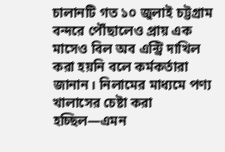চালানটি গত ১০ জুলাই চট্টগ্রাম বন্দরে পৌঁছালেও প্রায় এক মাসেও বিল অব এন্ট্রি দাখিল করা হয়নি বলে কর্মকর্তারা জানান। নিলামের মাধ্যমে পণ্য খালাসের চেষ্টা করা হচ্ছিল—এমন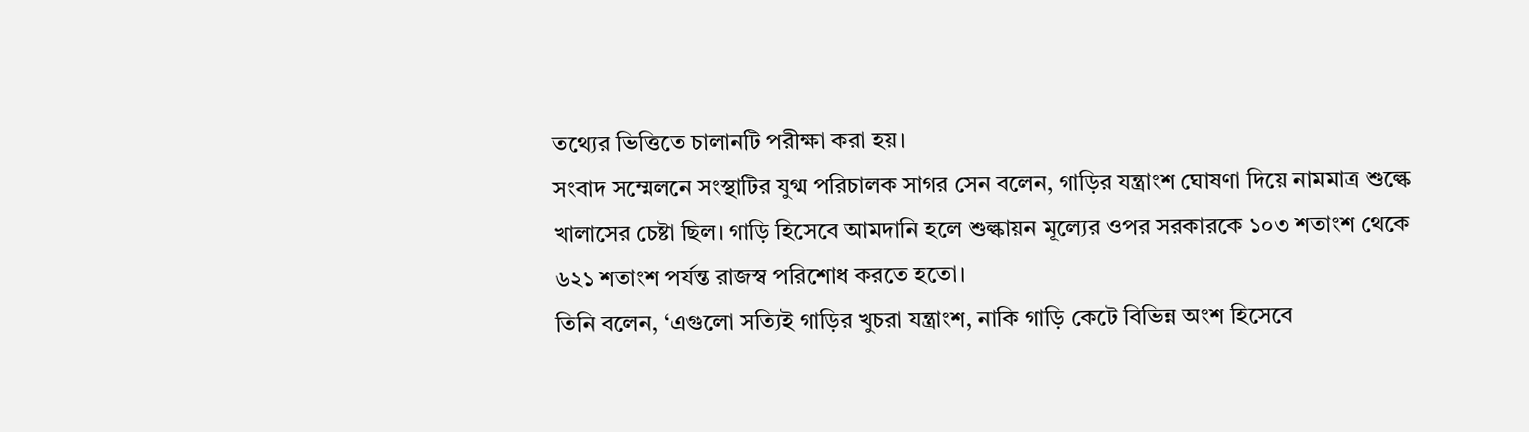তথ্যের ভিত্তিতে চালানটি পরীক্ষা করা হয়।
সংবাদ সম্মেলনে সংস্থাটির যুগ্ম পরিচালক সাগর সেন বলেন, গাড়ির যন্ত্রাংশ ঘোষণা দিয়ে নামমাত্র শুল্কে খালাসের চেষ্টা ছিল। গাড়ি হিসেবে আমদানি হলে শুল্কায়ন মূল্যের ওপর সরকারকে ১০৩ শতাংশ থেকে ৬২১ শতাংশ পর্যন্ত রাজস্ব পরিশোধ করতে হতো।
তিনি বলেন, ‘এগুলো সত্যিই গাড়ির খুচরা যন্ত্রাংশ, নাকি গাড়ি কেটে বিভিন্ন অংশ হিসেবে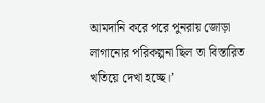আমদানি করে পরে পুনরায় জোড়া লাগানোর পরিকল্পনা ছিল তা বিস্তারিত খতিয়ে দেখা হচ্ছে।’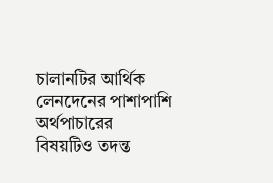চালানটির আর্থিক লেনদেনের পাশাপাশি অর্থপাচারের বিষয়টিও তদন্ত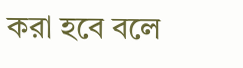করা হবে বলে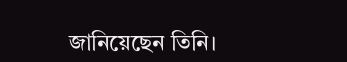জানিয়েছেন তিনি।